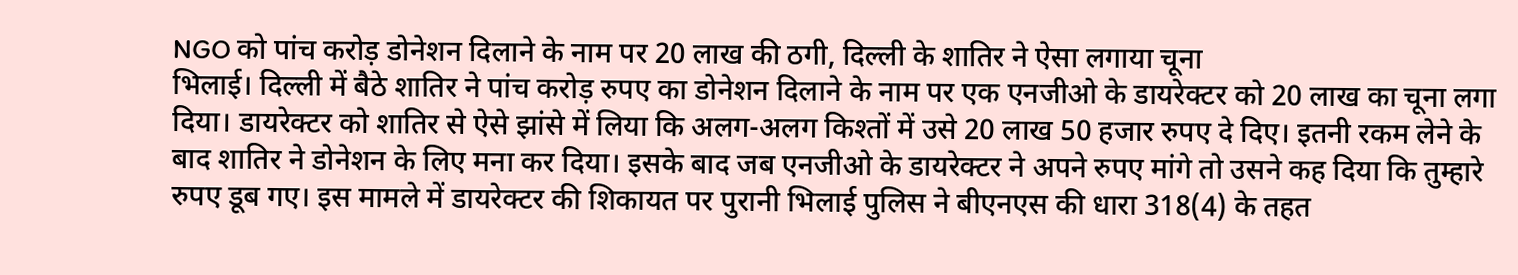NGO को पांच करोड़ डोनेशन दिलाने के नाम पर 20 लाख की ठगी, दिल्ली के शातिर ने ऐसा लगाया चूना
भिलाई। दिल्ली में बैठे शातिर ने पांच करोड़ रुपए का डोनेशन दिलाने के नाम पर एक एनजीओ के डायरेक्टर को 20 लाख का चूना लगा दिया। डायरेक्टर को शातिर से ऐसे झांसे में लिया कि अलग-अलग किश्तों में उसे 20 लाख 50 हजार रुपए दे दिए। इतनी रकम लेने के बाद शातिर ने डोनेशन के लिए मना कर दिया। इसके बाद जब एनजीओ के डायरेक्टर ने अपने रुपए मांगे तो उसने कह दिया कि तुम्हारे रुपए डूब गए। इस मामले में डायरेक्टर की शिकायत पर पुरानी भिलाई पुलिस ने बीएनएस की धारा 318(4) के तहत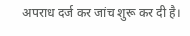अपराध दर्ज कर जांच शुरू कर दी है।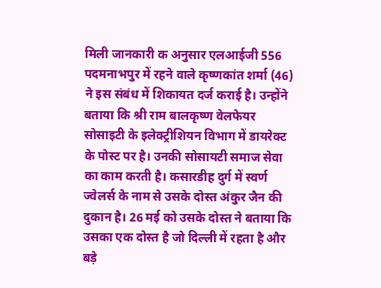मिली जानकारी क अनुसार एलआईजी 556 पदमनाभपुर में रहने वाले कृष्णकांत शर्मा (46) ने इस संबंध में शिकायत दर्ज कराई है। उन्होंने बताया कि श्री राम बालकृष्ण वेलफेयर सोसाइटी के इलेक्ट्रीशियन विभाग में डायरेक्ट के पोस्ट पर है। उनकी सोसायटी समाज सेवा का काम करती है। कसारडीह दुर्ग में स्वर्ण ज्वेलर्स के नाम से उसके दोस्त अंकुर जैन की दुकान है। 26 मई को उसके दोस्त ने बताया कि उसका एक दोस्त है जो दिल्ली में रहता है और बड़े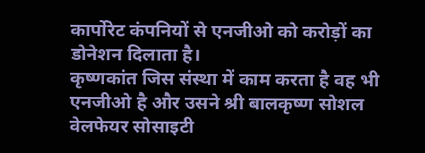कार्पोरेट कंपनियों से एनजीओ को करोड़ों का डोनेशन दिलाता है।
कृष्णकांत जिस संस्था में काम करता है वह भी एनजीओ है और उसने श्री बालकृष्ण सोशल वेलफेयर सोसाइटी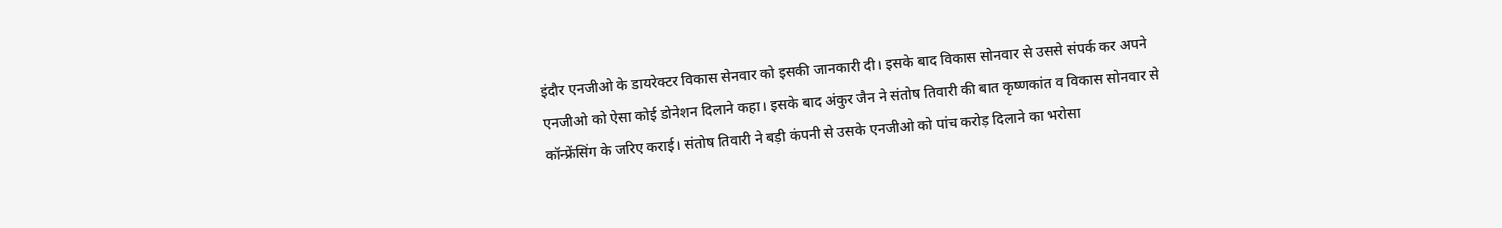इंदौर एनजीओ के डायरेक्टर विकास सेनवार को इसकी जानकारी दी। इसके बाद विकास सोनवार से उससे संपर्क कर अपने एनजीओ को ऐसा कोई डोनेशन दिलाने कहा। इसके बाद अंकुर जैन ने संतोष तिवारी की बात कृष्णकांत व विकास सोनवार से कॉन्फ्रेंसिंग के जरिए कराई। संतोष तिवारी ने बड़ी कंपनी से उसके एनजीओ को पांच करोड़ दिलाने का भरोसा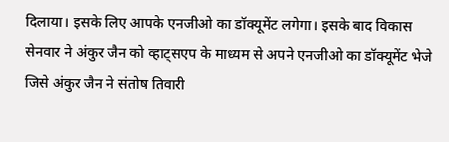दिलाया। इसके लिए आपके एनजीओ का डॉक्यूमेंट लगेगा। इसके बाद विकास सेनवार ने अंकुर जैन को व्हाट्सएप के माध्यम से अपने एनजीओ का डॉक्यूमेंट भेजे जिसे अंकुर जैन ने संतोष तिवारी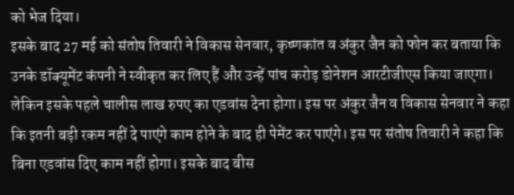को भेज दिया।
इसके बाद 27 मई को संतोष तिवारी ने विकास सेनवार, कृष्णकांत व अंकुर जैन को फोन कर बताया कि उनके डॉक्यूमेंट कंपनी ने स्वीकृत कर लिए हैं और उन्हें पांच करोड़ डोनेशन आरटीजीएस किया जाएगा। लेकिन इसके पहले चालीस लाख रुपए का एडवांस देना होगा। इस पर अंकुर जैन व विकास सेनवार ने कहा कि इतनी बड़ी रकम नहीं दे पाएंगे काम होने के बाद ही पेमेंट कर पाएंगे। इस पर संतोष तिवारी ने कहा कि बिना एडवांस दिए काम नहीं होगा। इसके बाद बीस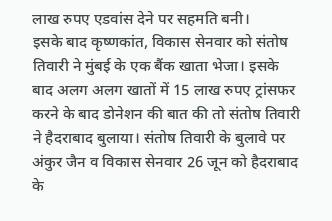लाख रुपए एडवांस देने पर सहमति बनी।
इसके बाद कृष्णकांत, विकास सेनवार को संतोष तिवारी ने मुंबई के एक बैंक खाता भेजा। इसके बाद अलग अलग खातों में 15 लाख रुपए ट्रांसफर करने के बाद डोनेशन की बात की तो संतोष तिवारी ने हैदराबाद बुलाया। संतोष तिवारी के बुलावे पर अंकुर जैन व विकास सेनवार 26 जून को हैदराबाद के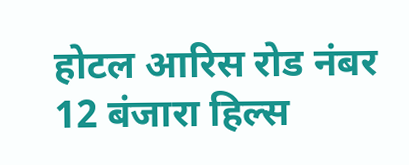होटल आरिस रोड नंबर 12 बंजारा हिल्स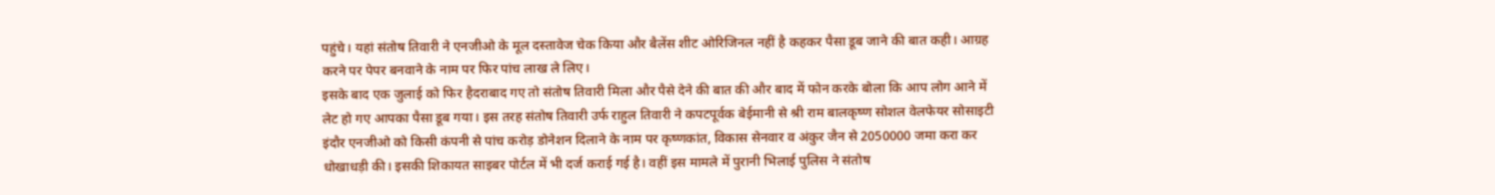पहुंचे। यहां संतोष तिवारी ने एनजीओ के मूल दस्तावेज चेक किया और बैलेंस शीट ओरिजिनल नहीं है कहकर पैसा डूब जाने की बात कही। आग्रह करने पर पेपर बनवाने के नाम पर फिर पांच लाख ले लिए।
इसके बाद एक जुलाई को फिर हैदराबाद गए तो संतोष तिवारी मिला और पैसे देने की बात की और बाद में फोन करके बोला कि आप लोग आने में लेट हो गए आपका पैसा डूब गया। इस तरह संतोष तिवारी उर्फ राहुल तिवारी ने कपटपूर्वक बेईमानी से श्री राम बालकृष्ण सोशल वेलफेयर सोसाइटी इंदौर एनजीओ को किसी कंपनी से पांच करोड़ डोनेशन दिलाने के नाम पर कृष्णकांत, विकास सेनवार व अंकुर जैन से 2050000 जमा करा कर धोखाधड़ी की। इसकी शिकायत साइबर पोर्टल में भी दर्ज कराई गई है। वहीं इस मामले में पुरानी भिलाई पुलिस ने संतोष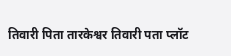तिवारी पिता तारकेश्वर तिवारी पता प्लॉट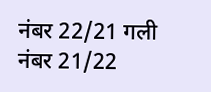नंबर 22/21 गली नंबर 21/22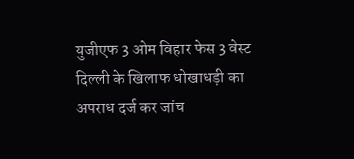युजीएफ 3 ओम विहार फेस 3 वेस्ट दिल्ली के खिलाफ धोखाधड़ी का अपराध दर्ज कर जांच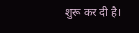शुरू कर दी है।